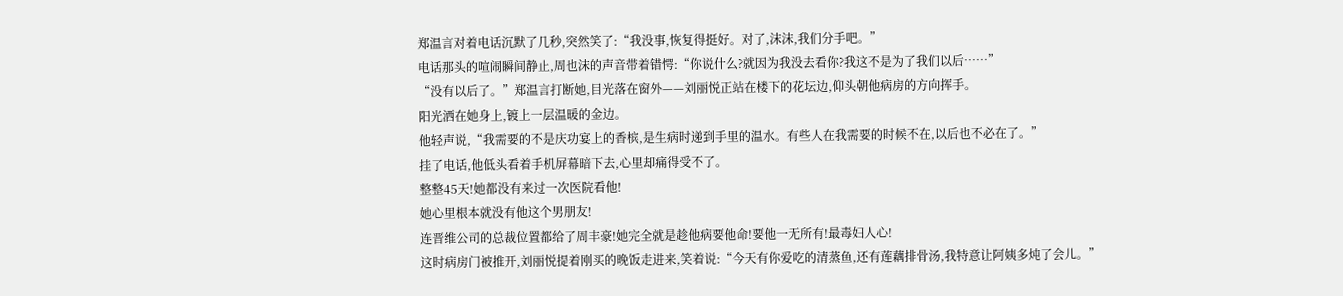郑温言对着电话沉默了几秒,突然笑了:“我没事,恢复得挺好。对了,沫沫,我们分手吧。”
电话那头的喧闹瞬间静止,周也沫的声音带着错愕:“你说什么?就因为我没去看你?我这不是为了我们以后……”
“没有以后了。”郑温言打断她,目光落在窗外——刘丽悦正站在楼下的花坛边,仰头朝他病房的方向挥手。
阳光洒在她身上,镀上一层温暖的金边。
他轻声说,“我需要的不是庆功宴上的香槟,是生病时递到手里的温水。有些人在我需要的时候不在,以后也不必在了。”
挂了电话,他低头看着手机屏幕暗下去,心里却痛得受不了。
整整45天!她都没有来过一次医院看他!
她心里根本就没有他这个男朋友!
连晋维公司的总裁位置都给了周丰豪!她完全就是趁他病要他命!要他一无所有!最毒妇人心!
这时病房门被推开,刘丽悦提着刚买的晚饭走进来,笑着说:“今天有你爱吃的清蒸鱼,还有莲藕排骨汤,我特意让阿姨多炖了会儿。”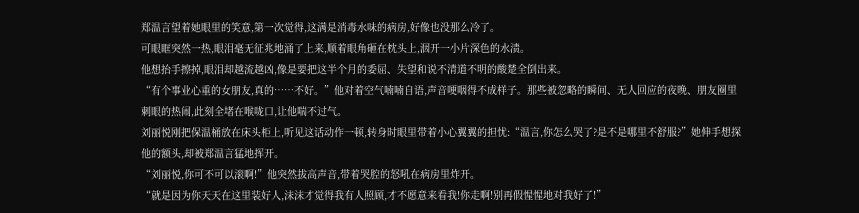郑温言望着她眼里的笑意,第一次觉得,这满是消毒水味的病房,好像也没那么冷了。
可眼眶突然一热,眼泪毫无征兆地涌了上来,顺着眼角砸在枕头上,洇开一小片深色的水渍。
他想抬手擦掉,眼泪却越流越凶,像是要把这半个月的委屈、失望和说不清道不明的酸楚全倒出来。
“有个事业心重的女朋友,真的……不好。”他对着空气喃喃自语,声音哽咽得不成样子。那些被忽略的瞬间、无人回应的夜晚、朋友圈里刺眼的热闹,此刻全堵在喉咙口,让他喘不过气。
刘丽悦刚把保温桶放在床头柜上,听见这话动作一顿,转身时眼里带着小心翼翼的担忧:“温言,你怎么哭了?是不是哪里不舒服?”她伸手想探他的额头,却被郑温言猛地挥开。
“刘丽悦,你可不可以滚啊!”他突然拔高声音,带着哭腔的怒吼在病房里炸开。
“就是因为你天天在这里装好人,沫沫才觉得我有人照顾,才不愿意来看我!你走啊!别再假惺惺地对我好了!”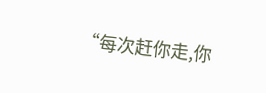“每次赶你走,你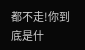都不走!你到底是什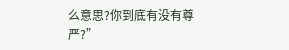么意思?你到底有没有尊严?”